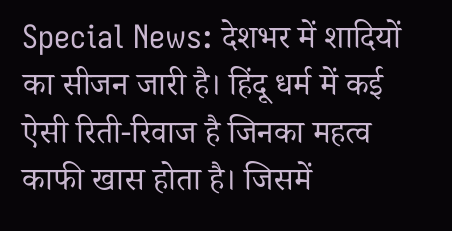Special News: देशभर में शादियों का सीजन जारी है। हिंदू धर्म में कई ऐसी रिती-रिवाज है जिनका महत्व काफी खास होता है। जिसमें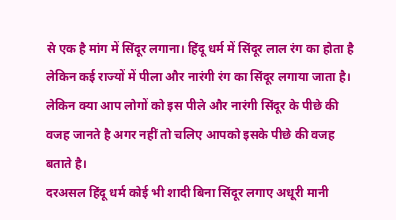से एक है मांग में सिंदूर लगाना। हिंदू धर्म में सिंदूर लाल रंग का होता है लेकिन कई राज्यों में पीला और नारंगी रंग का सिंदूर लगाया जाता है। लेकिन क्या आप लोगों को इस पीले और नारंगी सिंदूर के पीछे की वजह जानते है अगर नहीं तो चलिए आपको इसके पीछे की वजह बताते है।
दरअसल हिंदू धर्म कोई भी शादी बिना सिंदूर लगाए अधूरी मानी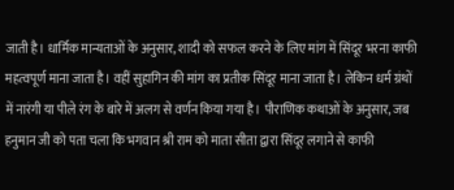जाती है। धार्मिक मान्यताओं के अनुसार, शादी को सफल करने के लिए मांग में सिंदूर भरना काफी महत्वपूर्ण माना जाता है। वहीं सुहागिन की मांग का प्रतीक सिंदूर माना जाता है। लेकिन धर्म ग्रंथों में नारंगी या पीले रंग के बारे में अलग से वर्णन किया गया है। पौराणिक कथाओं के अनुसार, जब हनुमान जी को पता चला कि भगवान श्री राम को माता सीता द्वारा सिंदूर लगाने से काफी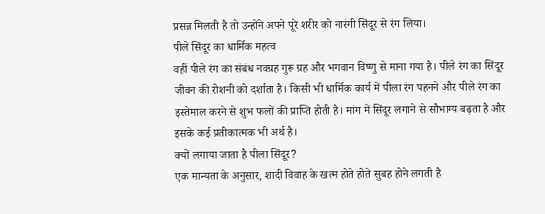प्रसन्न मिलती है तो उन्होंने अपने पूरे शरीर को नारंगी सिंदूर से रंग लिया।
पीले सिंदूर का धार्मिक महत्व
वहीं पीले रंग का संबंध नवग्रह गुरू ग्रह और भगवान विष्णु से माना गया है। पीले रंग का सिंदूर जीवन की रोशनी को दर्शाता है। किसी भी धार्मिक कार्य में पीला रंग पहनने और पीले रंग का इस्तेमाल करने से शुभ फलों की प्राप्ति होती है। मांग में सिंदूर लगाने से सौभाग्य बढ़ता है और इसके कई प्रतीकात्मक भी अर्थ है।
क्यों लगाया जाता है पीला सिंदूर?
एक मान्यता के अनुसार, शादी विवाह के खत्म होते होते सुबह होने लगती है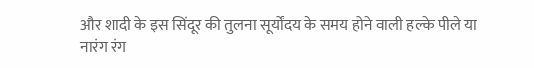और शादी के इस सिंदूर की तुलना सूर्योंदय के समय होने वाली हल्के पीले या नारंग रंग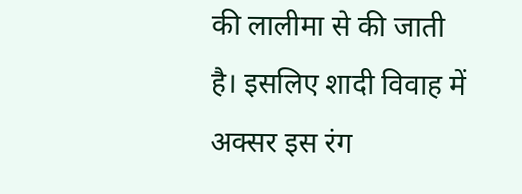की लालीमा से की जाती है। इसलिए शादी विवाह में अक्सर इस रंग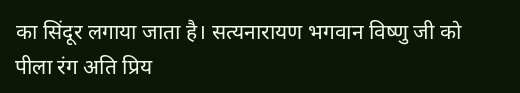का सिंदूर लगाया जाता है। सत्यनारायण भगवान विष्णु जी को पीला रंग अति प्रिय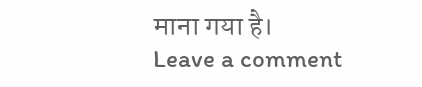माना गया है।
Leave a comment